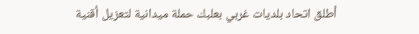أطلق اتحاد بلديات غربي بعلبك حملة ميدانية لتعزيل أقنية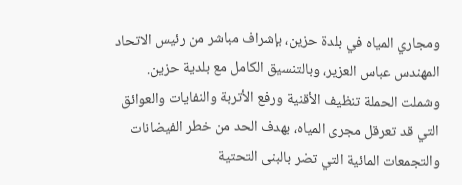ومجاري المياه في بلدة حزين، بإشراف مباشر من رئيس الاتحاد المهندس عباس العزير، وبالتنسيق الكامل مع بلدية حزين.
وشملت الحملة تنظيف الأقنية ورفع الأتربة والنفايات والعوائق التي قد تعرقل مجرى المياه، بهدف الحد من خطر الفيضانات والتجمعات المائية التي تضر بالبنى التحتية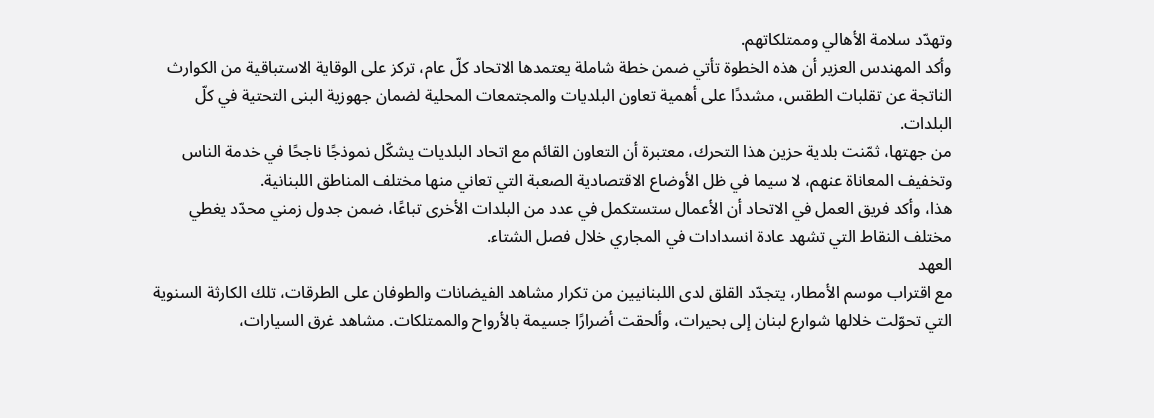وتهدّد سلامة الأهالي وممتلكاتهم.
وأكد المهندس العزير أن هذه الخطوة تأتي ضمن خطة شاملة يعتمدها الاتحاد كلّ عام، تركز على الوقاية الاستباقية من الكوارث الناتجة عن تقلبات الطقس، مشددًا على أهمية تعاون البلديات والمجتمعات المحلية لضمان جهوزية البنى التحتية في كلّ البلدات.
من جهتها، ثمّنت بلدية حزين هذا التحرك، معتبرة أن التعاون القائم مع اتحاد البلديات يشكّل نموذجًا ناجحًا في خدمة الناس وتخفيف المعاناة عنهم، لا سيما في ظل الأوضاع الاقتصادية الصعبة التي تعاني منها مختلف المناطق اللبنانية.
هذا، وأكد فريق العمل في الاتحاد أن الأعمال ستستكمل في عدد من البلدات الأخرى تباعًا، ضمن جدول زمني محدّد يغطي مختلف النقاط التي تشهد عادة انسدادات في المجاري خلال فصل الشتاء.
العهد
مع اقتراب موسم الأمطار، يتجدّد القلق لدى اللبنانيين من تكرار مشاهد الفيضانات والطوفان على الطرقات، تلك الكارثة السنوية التي تحوّلت خلالها شوارع لبنان إلى بحيرات، وألحقت أضرارًا جسيمة بالأرواح والممتلكات. مشاهد غرق السيارات،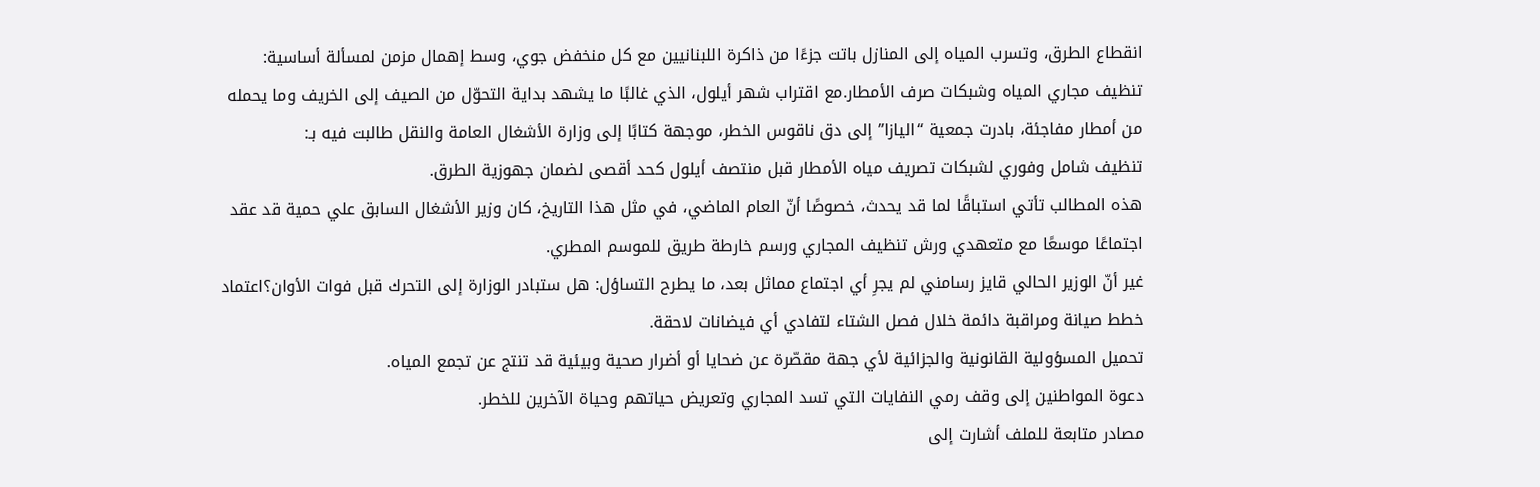انقطاع الطرق، وتسرب المياه إلى المنازل باتت جزءًا من ذاكرة اللبنانيين مع كل منخفض جوي، وسط إهمال مزمن لمسألة أساسية: تنظيف مجاري المياه وشبكات صرف الأمطار.مع اقتراب شهر أيلول، الذي غالبًا ما يشهد بداية التحوّل من الصيف إلى الخريف وما يحمله من أمطار مفاجئة، بادرت جمعية “اليازا” إلى دق ناقوس الخطر، موجهة كتابًا إلى وزارة الأشغال العامة والنقل طالبت فيه بـ:
تنظيف شامل وفوري لشبكات تصريف مياه الأمطار قبل منتصف أيلول كحد أقصى لضمان جهوزية الطرق.
هذه المطالب تأتي استباقًا لما قد يحدث، خصوصًا أنّ العام الماضي، في مثل هذا التاريخ، كان وزير الأشغال السابق علي حمية قد عقد اجتماعًا موسعًا مع متعهدي ورش تنظيف المجاري ورسم خارطة طريق للموسم المطري.
غير أنّ الوزير الحالي قايز رسامني لم يجرِ أي اجتماع مماثل بعد، ما يطرح التساؤل: هل ستبادر الوزارة إلى التحرك قبل فوات الأوان؟اعتماد خطط صيانة ومراقبة دائمة خلال فصل الشتاء لتفادي أي فيضانات لاحقة.
تحميل المسؤولية القانونية والجزائية لأي جهة مقصّرة عن ضحايا أو أضرار صحية وبيئية قد تنتج عن تجمع المياه.
دعوة المواطنين إلى وقف رمي النفايات التي تسد المجاري وتعريض حياتهم وحياة الآخرين للخطر.
مصادر متابعة للملف أشارت إلى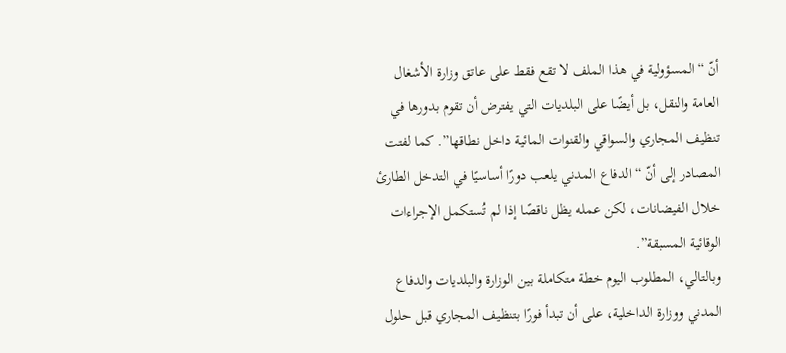أنّ “المسؤولية في هذا الملف لا تقع فقط على عاتق وزارة الأشغال العامة والنقل، بل أيضًا على البلديات التي يفترض أن تقوم بدورها في تنظيف المجاري والسواقي والقنوات المائية داخل نطاقها”. كما لفتت المصادر إلى أنّ “الدفاع المدني يلعب دورًا أساسيًا في التدخل الطارئ خلال الفيضانات، لكن عمله يظل ناقصًا إذا لم تُستكمل الإجراءات الوقائية المسبقة”.
وبالتالي، المطلوب اليوم خطة متكاملة بين الوزارة والبلديات والدفاع المدني ووزارة الداخلية، على أن تبدأ فورًا بتنظيف المجاري قبل حلول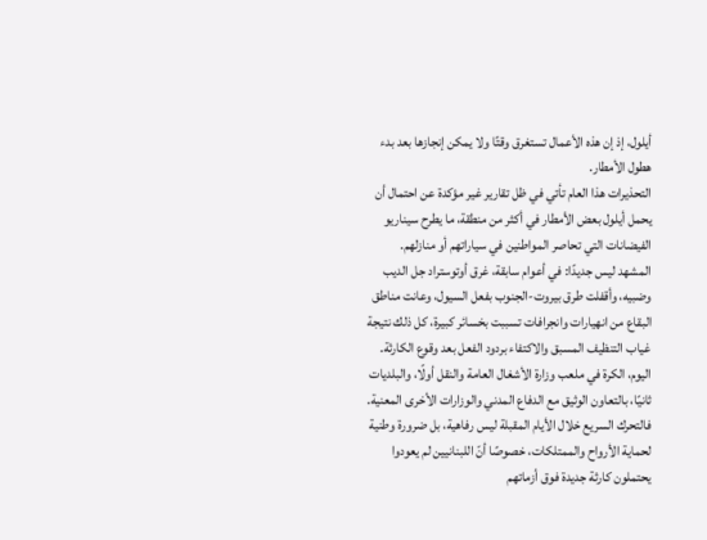أيلول، إذ إن هذه الأعمال تستغرق وقتًا ولا يمكن إنجازها بعد بدء هطول الأمطار.
التحذيرات هذا العام تأتي في ظل تقارير غير مؤكدة عن احتمال أن يحمل أيلول بعض الأمطار في أكثر من منطقة، ما يطرح سيناريو الفيضانات التي تحاصر المواطنين في سياراتهم أو منازلهم.
المشهد ليس جديدًا: في أعوام سابقة، غرق أوتوستراد جل الديب وضبيه، وأقفلت طرق بيروت-الجنوب بفعل السيول، وعانت مناطق البقاع من انهيارات وانجرافات تسببت بخسائر كبيرة، كل ذلك نتيجة غياب التنظيف المسبق والاكتفاء بردود الفعل بعد وقوع الكارثة.
اليوم، الكرة في ملعب وزارة الأشغال العامة والنقل أولًا، والبلديات ثانيًا، بالتعاون الوثيق مع الدفاع المدني والوزارات الأخرى المعنية.
فالتحرك السريع خلال الأيام المقبلة ليس رفاهية، بل ضرورة وطنية لحماية الأرواح والممتلكات، خصوصًا أنّ اللبنانيين لم يعودوا يحتملون كارثة جديدة فوق أزماتهم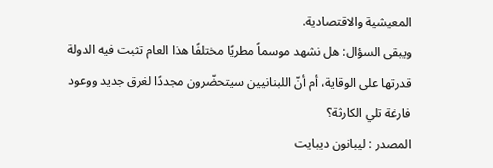المعيشية والاقتصادية.
ويبقى السؤال: هل نشهد موسماً مطريًا مختلفًا هذا العام تثبت فيه الدولة قدرتها على الوقاية، أم أنّ اللبنانيين سيتحضّرون مجددًا لغرق جديد ووعود فارغة تلي الكارثة؟
المصدر : ليبانون ديبايت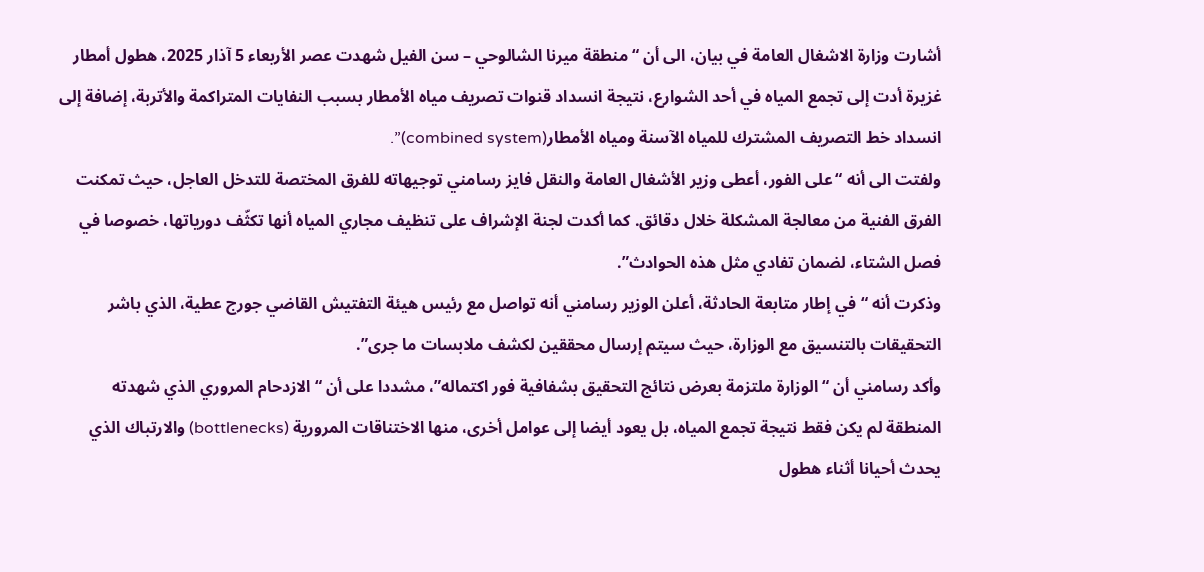أشارت وزارة الاشغال العامة في بيان، الى أن “منطقة ميرنا الشالوحي – سن الفيل شهدت عصر الأربعاء 5 آذار 2025، هطول أمطار غزيرة أدت إلى تجمع المياه في أحد الشوارع، نتيجة انسداد قنوات تصريف مياه الأمطار بسبب النفايات المتراكمة والأتربة، إضافة إلى انسداد خط التصريف المشترك للمياه الآسنة ومياه الأمطار(combined system)”.
ولفتت الى أنه “على الفور، أعطى وزير الأشغال العامة والنقل فايز رسامني توجيهاته للفرق المختصة للتدخل العاجل، حيث تمكنت الفرق الفنية من معالجة المشكلة خلال دقائق. كما أكدت لجنة الإشراف على تنظيف مجاري المياه أنها تكثّف دورياتها، خصوصا في فصل الشتاء، لضمان تفادي مثل هذه الحوادث”.
وذكرت أنه “في إطار متابعة الحادثة، أعلن الوزير رسامني أنه تواصل مع رئيس هيئة التفتيش القاضي جورج عطية، الذي باشر التحقيقات بالتنسيق مع الوزارة، حيث سيتم إرسال محققين لكشف ملابسات ما جرى”.
وأكد رسامني أن “الوزارة ملتزمة بعرض نتائج التحقيق بشفافية فور اكتماله”، مشددا على أن “الازدحام المروري الذي شهدته المنطقة لم يكن فقط نتيجة تجمع المياه، بل يعود أيضا إلى عوامل أخرى، منها الاختناقات المرورية (bottlenecks) والارتباك الذي يحدث أحيانا أثناء هطول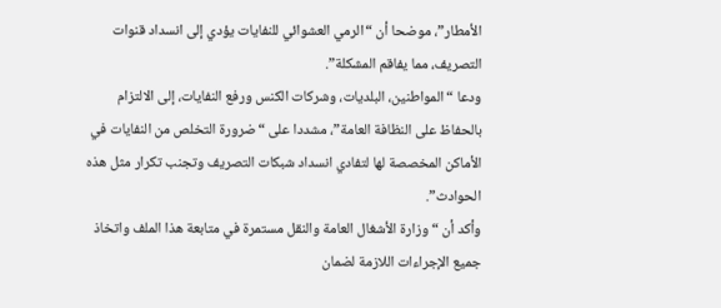الأمطار”، موضحا أن “الرمي العشوائي للنفايات يؤدي إلى انسداد قنوات التصريف، مما يفاقم المشكلة”.
ودعا “المواطنين، البلديات، وشركات الكنس ورفع النفايات، إلى الالتزام بالحفاظ على النظافة العامة”، مشددا على “ضرورة التخلص من النفايات في الأماكن المخصصة لها لتفادي انسداد شبكات التصريف وتجنب تكرار مثل هذه الحوادث”.
وأكد أن “وزارة الأشغال العامة والنقل مستمرة في متابعة هذا الملف واتخاذ جميع الإجراءات اللازمة لضمان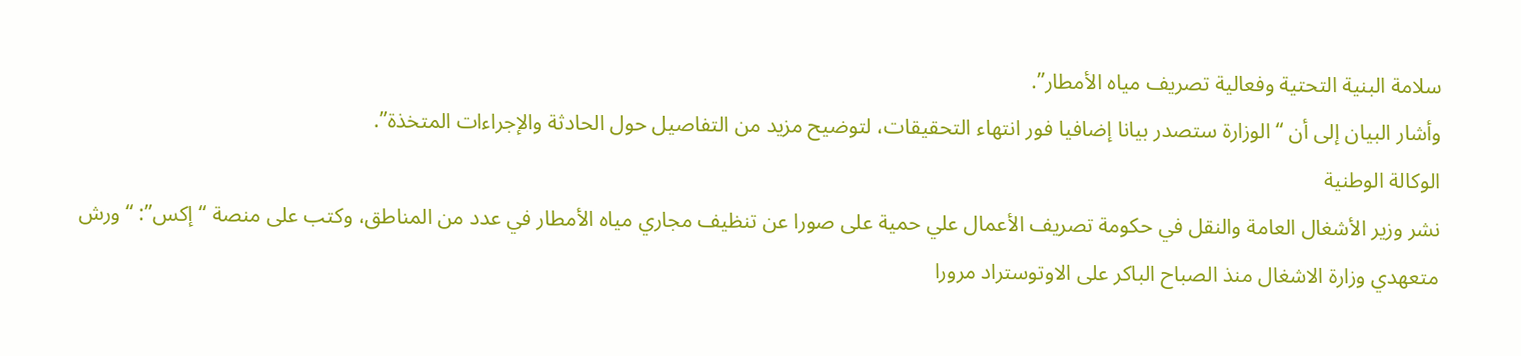سلامة البنية التحتية وفعالية تصريف مياه الأمطار”.
وأشار البيان إلى أن “الوزارة ستصدر بيانا إضافيا فور انتهاء التحقيقات، لتوضيح مزيد من التفاصيل حول الحادثة والإجراءات المتخذة”.
الوكالة الوطنية
نشر وزير الأشغال العامة والنقل في حكومة تصريف الأعمال علي حمية على صورا عن تنظيف مجاري مياه الأمطار في عدد من المناطق، وكتب على منصة “إكس”: “ورش متعهدي وزارة الاشغال منذ الصباح الباكر على الاوتوستراد مرورا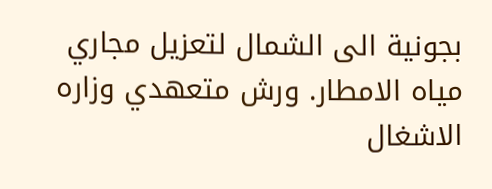بجونية الى الشمال لتعزيل مجاري مياه الامطار. ورش متعهدي وزاره الاشغال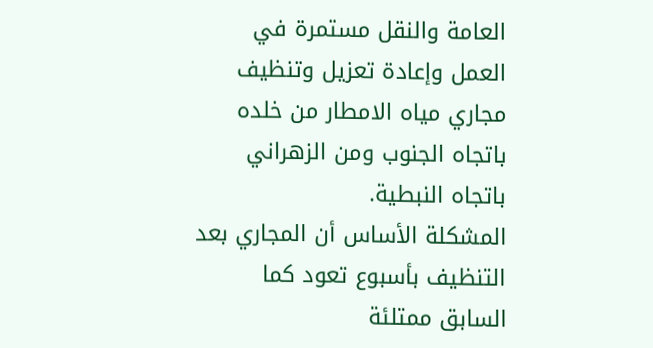العامة والنقل مستمرة في العمل وإعادة تعزيل وتنظيف مجاري مياه الامطار من خلده باتجاه الجنوب ومن الزهراني باتجاه النبطية.
المشكلة الأساس أن المجاري بعد التنظيف بأسبوع تعود كما السابق ممتلئة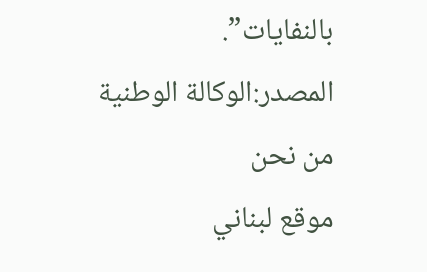بالنفايات”.
المصدر:الوكالة الوطنية
من نحن
موقع لبناني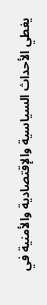يغطي الأحداث السياسية والإقتصادية والأمنية في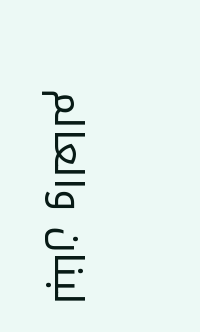لبنان والعالم